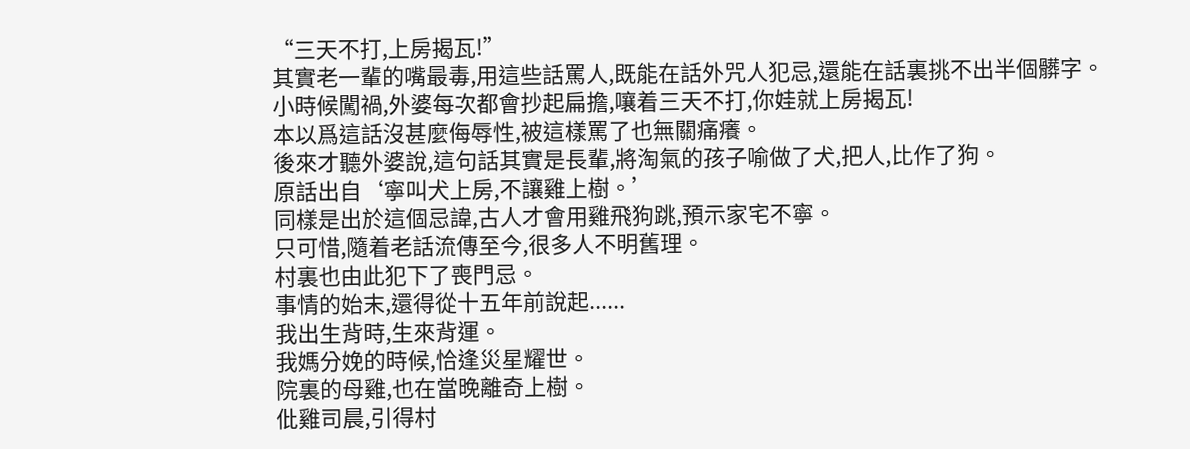“三天不打,上房揭瓦!”
其實老一輩的嘴最毒,用這些話罵人,既能在話外咒人犯忌,還能在話裏挑不出半個髒字。
小時候闖禍,外婆每次都會抄起扁擔,嚷着三天不打,你娃就上房揭瓦!
本以爲這話沒甚麼侮辱性,被這樣罵了也無關痛癢。
後來才聽外婆說,這句話其實是長輩,將淘氣的孩子喻做了犬,把人,比作了狗。
原話出自‘寧叫犬上房,不讓雞上樹。’
同樣是出於這個忌諱,古人才會用雞飛狗跳,預示家宅不寧。
只可惜,隨着老話流傳至今,很多人不明舊理。
村裏也由此犯下了喪門忌。
事情的始末,還得從十五年前說起......
我出生背時,生來背運。
我媽分娩的時候,恰逢災星耀世。
院裏的母雞,也在當晚離奇上樹。
仳雞司晨,引得村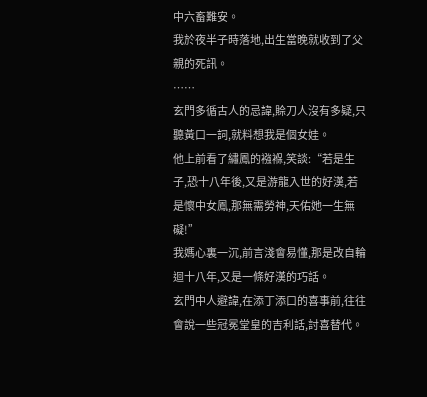中六畜難安。
我於夜半子時落地,出生當晚就收到了父親的死訊。
……
玄門多循古人的忌諱,賒刀人沒有多疑,只聽黃口一詞,就料想我是個女娃。
他上前看了繡鳳的襁褓,笑談:“若是生子,恐十八年後,又是游龍入世的好漢,若是懷中女鳳,那無需勞神,天佑她一生無礙!”
我媽心裏一沉,前言淺會易懂,那是改自輪迴十八年,又是一條好漢的巧話。
玄門中人避諱,在添丁添口的喜事前,往往會說一些冠冕堂皇的吉利話,討喜替代。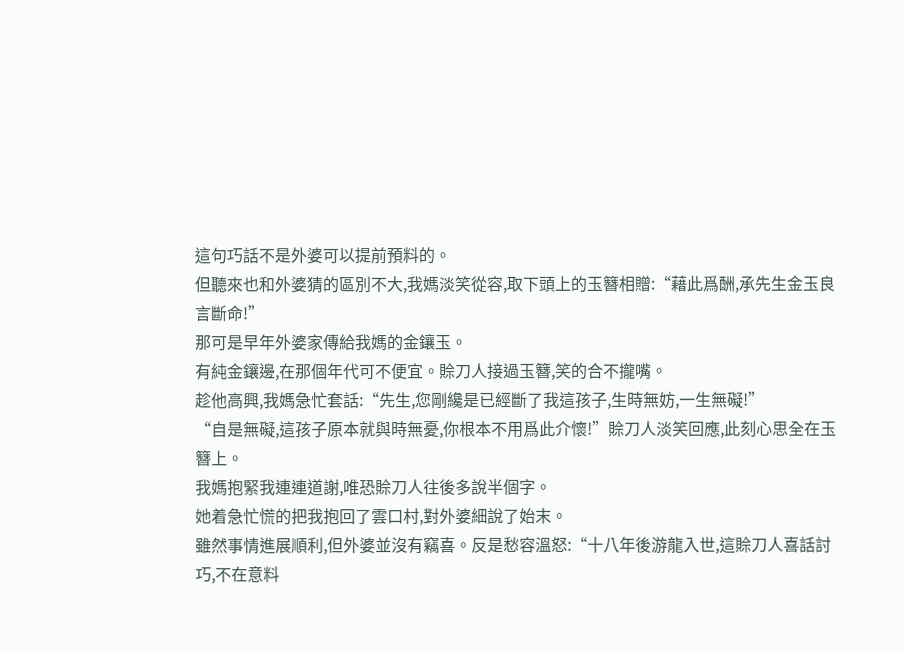這句巧話不是外婆可以提前預料的。
但聽來也和外婆猜的區別不大,我媽淡笑從容,取下頭上的玉簪相贈:“藉此爲酬,承先生金玉良言斷命!”
那可是早年外婆家傳給我媽的金鑲玉。
有純金鑲邊,在那個年代可不便宜。賒刀人接過玉簪,笑的合不攏嘴。
趁他高興,我媽急忙套話:“先生,您剛纔是已經斷了我這孩子,生時無妨,一生無礙!”
“自是無礙,這孩子原本就與時無憂,你根本不用爲此介懷!”賒刀人淡笑回應,此刻心思全在玉簪上。
我媽抱緊我連連道謝,唯恐賒刀人往後多說半個字。
她着急忙慌的把我抱回了雲口村,對外婆細說了始末。
雖然事情進展順利,但外婆並沒有竊喜。反是愁容溫怒:“十八年後游龍入世,這賒刀人喜話討巧,不在意料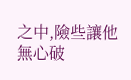之中,險些讓他無心破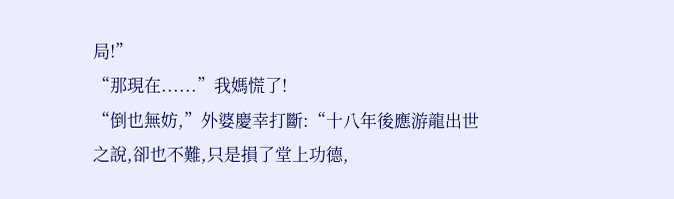局!”
“那現在......”我媽慌了!
“倒也無妨,”外婆慶幸打斷:“十八年後應游龍出世之說,卻也不難,只是損了堂上功德,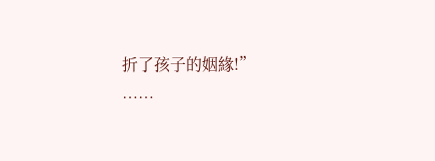折了孩子的姻緣!”
……